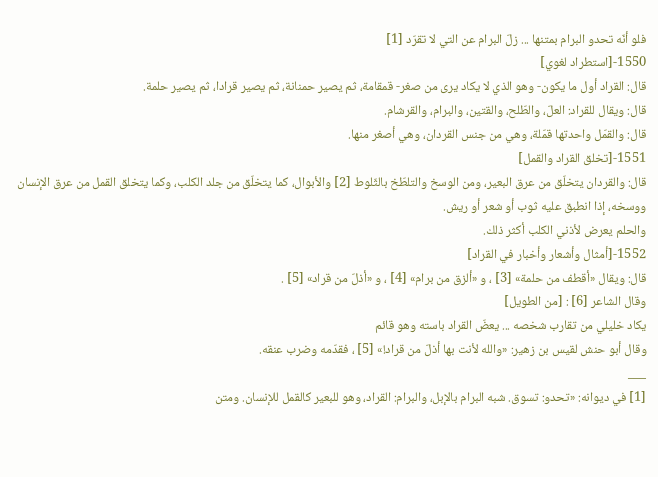فلو أنّه تحدو البرام بمتنها ... زلّ البرام عن التي لا تقرّد [1]
1550-[استطراد لغوي]
قال: القراد أول ما يكون- وهو الذي لا يكاد يرى من صغر- قمقامة، ثم يصير حمنانة، ثم يصير قرادا، ثم يصير حلمة.
قال: ويقال للقراد: العلّ، والطّلح، والقتين، والبرام، والقرشام.
قال: والقمّل واحدتها قمّلة، وهي من جنس القردان، وهي أصغر منها.
1551-[تخلق القراد والقمل]
قال: والقردان يتخلّق من عرق البعير، ومن الوسخ والتلطّخ بالثّلوط [2] والأبوال، كما يتخلّق من جلد الكلب، وكما يتخلق القمل من عرق الإنسان ووسخه، إذا انطبق عليه ثوب أو شعر أو ريش.
والحلم يعرض لأذني الكلب أكثر ذلك.
1552-[أمثال وأشعار وأخبار في القراد]
قال: ويقال «أقطف من حلمة» [3] ، و «ألزق من برام» [4] ، و «أذلّ من قراد» [5] .
وقال الشاعر [6] : [من الطويل]
يكاد خليلي من تقارب شخصه ... يعضّ القراد باسته وهو قائم
وقال أبو حنش لقيس بن زهير: «والله لأنت بها أذلّ من قراد!» [5] ، فقدّمه وضرب عنقه.
___
[1] في ديوانه: «تحدو: تسوق. شبه البرام بالإبل، والبرام: القراد، وهو للبعير كالقمل للإنسان. ومتن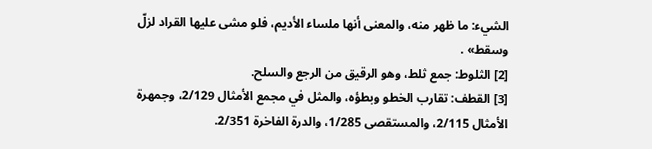الشيء: ما ظهر منه، والمعنى أنها ملساء الأديم، فلو مشى عليها القراد لزلّ وسقط» .
[2] الثلوط: جمع ثلط، وهو الرقيق من الرجع والسلح.
[3] القطف: تقارب الخطو وبطؤه، والمثل في مجمع الأمثال 2/129، وجمهرة الأمثال 2/115، والمستقصى 1/285، والدرة الفاخرة 2/351.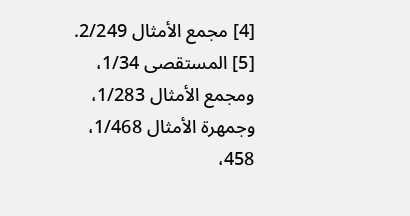[4] مجمع الأمثال 2/249.
[5] المستقصى 1/34، ومجمع الأمثال 1/283، وجمهرة الأمثال 1/468، 458،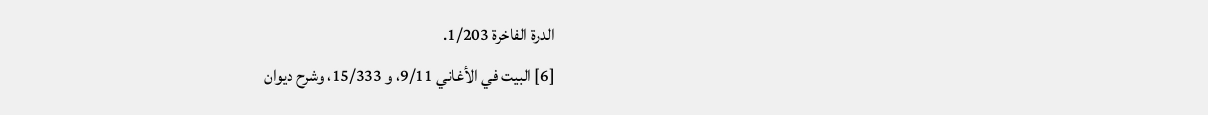الدرة الفاخرة 1/203.
[6] البيت في الأغاني 9/11، و 15/333، وشرح ديوان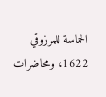الحماسة للمرزوقي 1622، ومحاضرات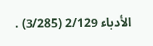الأدباء 2/129 (3/285) .